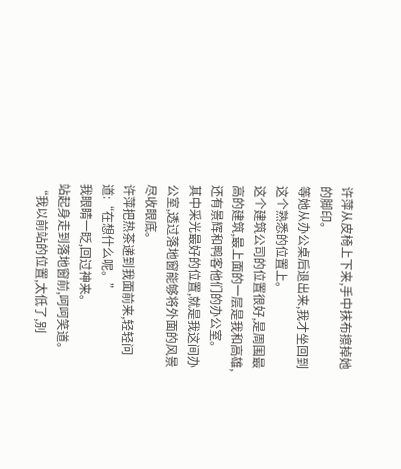许萍从皮椅上下来,手中抹布擦掉她的脚印。
等她从办公桌后退出来,我才坐回到这个熟悉的位置上。
这个建筑公司的位置很好,是周围最高的建筑,最上面的一层是我和高雄,还有景辉和鸭客他们的办公室。
其中采光最好的位置,就是我这间办公室,透过落地窗能够将外面的风景尽收眼底。
许萍把热茶递到我面前来,轻轻问道:“在想什么呢。”
我眼睛一眨,回过神来。
站起身走到落地窗前,呵呵笑道。
“我以前站的位置,太低了,别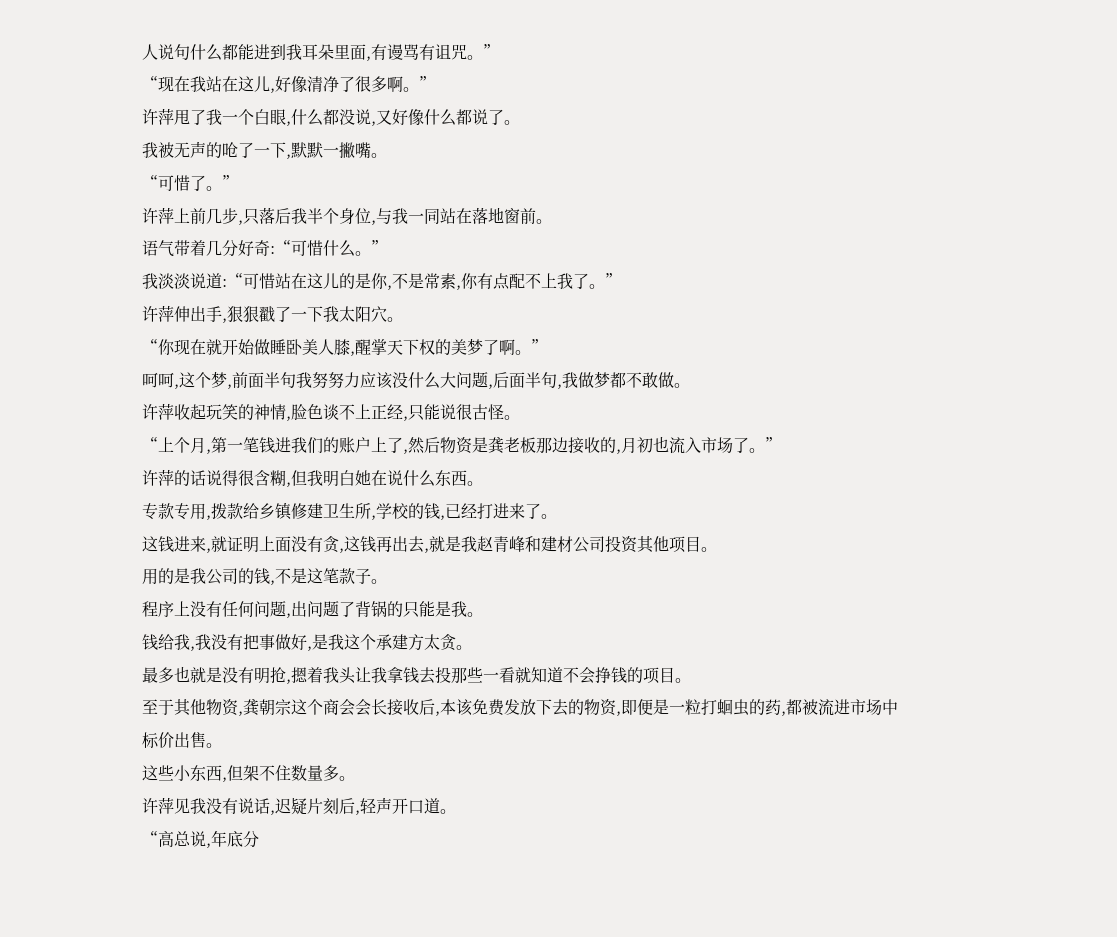人说句什么都能进到我耳朵里面,有谩骂有诅咒。”
“现在我站在这儿,好像清净了很多啊。”
许萍甩了我一个白眼,什么都没说,又好像什么都说了。
我被无声的呛了一下,默默一撇嘴。
“可惜了。”
许萍上前几步,只落后我半个身位,与我一同站在落地窗前。
语气带着几分好奇:“可惜什么。”
我淡淡说道:“可惜站在这儿的是你,不是常素,你有点配不上我了。”
许萍伸出手,狠狠戳了一下我太阳穴。
“你现在就开始做睡卧美人膝,醒掌天下权的美梦了啊。”
呵呵,这个梦,前面半句我努努力应该没什么大问题,后面半句,我做梦都不敢做。
许萍收起玩笑的神情,脸色谈不上正经,只能说很古怪。
“上个月,第一笔钱进我们的账户上了,然后物资是龚老板那边接收的,月初也流入市场了。”
许萍的话说得很含糊,但我明白她在说什么东西。
专款专用,拨款给乡镇修建卫生所,学校的钱,已经打进来了。
这钱进来,就证明上面没有贪,这钱再出去,就是我赵青峰和建材公司投资其他项目。
用的是我公司的钱,不是这笔款子。
程序上没有任何问题,出问题了背锅的只能是我。
钱给我,我没有把事做好,是我这个承建方太贪。
最多也就是没有明抢,摁着我头让我拿钱去投那些一看就知道不会挣钱的项目。
至于其他物资,龚朝宗这个商会会长接收后,本该免费发放下去的物资,即便是一粒打蛔虫的药,都被流进市场中标价出售。
这些小东西,但架不住数量多。
许萍见我没有说话,迟疑片刻后,轻声开口道。
“高总说,年底分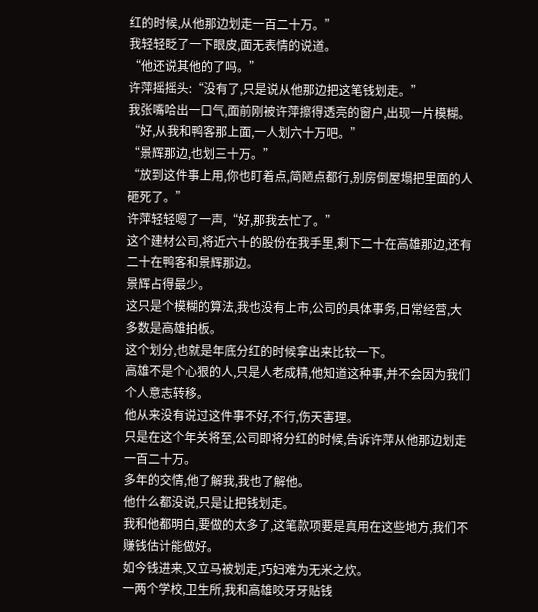红的时候,从他那边划走一百二十万。”
我轻轻眨了一下眼皮,面无表情的说道。
“他还说其他的了吗。”
许萍摇摇头:“没有了,只是说从他那边把这笔钱划走。”
我张嘴哈出一口气,面前刚被许萍擦得透亮的窗户,出现一片模糊。
“好,从我和鸭客那上面,一人划六十万吧。”
“景辉那边,也划三十万。”
“放到这件事上用,你也盯着点,简陋点都行,别房倒屋塌把里面的人砸死了。”
许萍轻轻嗯了一声,“好,那我去忙了。”
这个建材公司,将近六十的股份在我手里,剩下二十在高雄那边,还有二十在鸭客和景辉那边。
景辉占得最少。
这只是个模糊的算法,我也没有上市,公司的具体事务,日常经营,大多数是高雄拍板。
这个划分,也就是年底分红的时候拿出来比较一下。
高雄不是个心狠的人,只是人老成精,他知道这种事,并不会因为我们个人意志转移。
他从来没有说过这件事不好,不行,伤天害理。
只是在这个年关将至,公司即将分红的时候,告诉许萍从他那边划走一百二十万。
多年的交情,他了解我,我也了解他。
他什么都没说,只是让把钱划走。
我和他都明白,要做的太多了,这笔款项要是真用在这些地方,我们不赚钱估计能做好。
如今钱进来,又立马被划走,巧妇难为无米之炊。
一两个学校,卫生所,我和高雄咬牙牙贴钱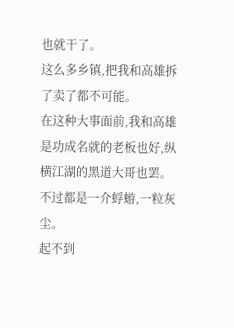也就干了。
这么多乡镇,把我和高雄拆了卖了都不可能。
在这种大事面前,我和高雄是功成名就的老板也好,纵横江湖的黑道大哥也罢。
不过都是一介蜉蝣,一粒灰尘。
起不到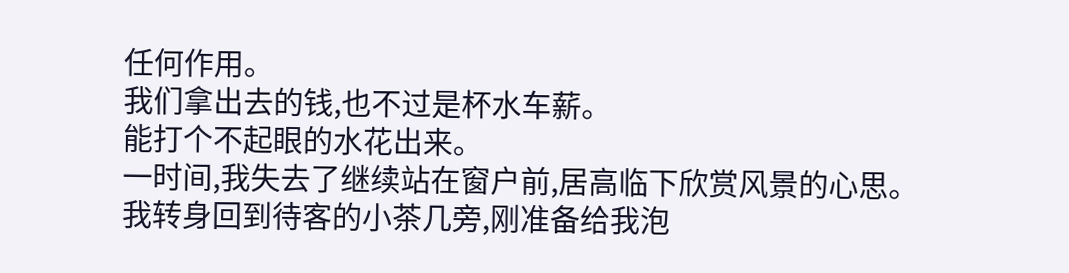任何作用。
我们拿出去的钱,也不过是杯水车薪。
能打个不起眼的水花出来。
一时间,我失去了继续站在窗户前,居高临下欣赏风景的心思。
我转身回到待客的小茶几旁,刚准备给我泡